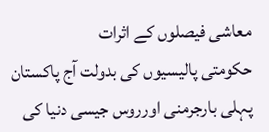معاشی فیصلوں کے اثرات
حکومتی پالیسیوں کی بدولت آج پاکستان پہلی بارجرمنی اورروس جیسی دنیا کی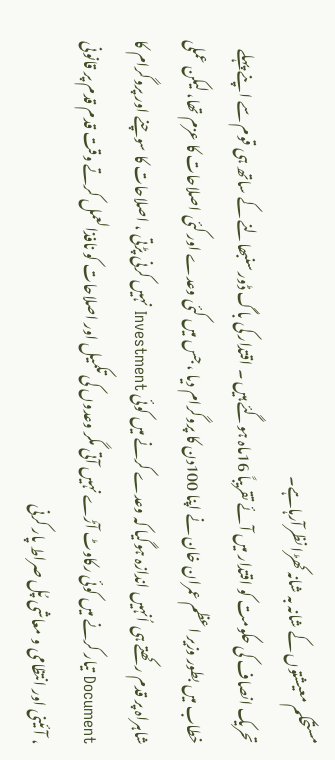مستحکم معیشتوں کے شانہ بہ شانہ کھڑا نظرآرہاہے۔
تحریک انصاف کی حکومت کو اقتدار میں آئے تقریباً 16ماہ ہوگئے ہیں ۔ اقتدار کی باگ ڈور سنبھالنے کے ساتھ ہی قوم سے اپنے پہلے خطاب میں بطور وزیر اعظم عمران خان نے اپنا 100دن کا پروگرام دیا ، جس میں کئی وعدے اور کئی اصلاحات کا عزم تھا، لیکن عملی شاہراہ پر قدم رکھتے ہی اُنہیں اندازہ ہوگیا کہ وعدے کرنے میں کوئی Investment نہیں کرنی پڑتی ، اصلاحات کا سوچنے اور پروگرام کا Document تیار کرنے میں کوئی رکاوٹ آڑے نہیں آتی مگر وعدوں کی تکمیل اور اصلاحات کو نافذالعمل کرتے وقت قدم قدم پر قانونی ، آئینی اور انتظامی و معاشی پُل صراط پار کرنی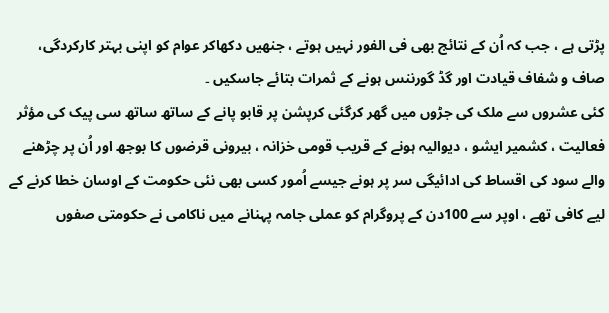پڑتی ہے ، جب کہ اُن کے نتائج بھی فی الفور نہیں ہوتے ، جنھیں دکھاکر عوام کو اپنی بہتر کارکردگی، صاف و شفاف قیادت اور گڈ گورننس ہونے کے ثمرات بتائے جاسکیں ۔
کئی عشروں سے ملک کی جڑوں میں گھر کرگئی کرپشن پر قابو پانے کے ساتھ ساتھ سی پیک کی مؤثر فعالیت ، کشمیر ایشو ، دیوالیہ ہونے کے قریب قومی خزانہ ، بیرونی قرضوں کا بوجھ اور اُن پر چڑھنے والے سود کی اقساط کی ادائیگی سر پر ہونے جیسے اُمور کسی بھی نئی حکومت کے اوسان خطا کرنے کے لیے کافی تھے ، اوپر سے 100دن کے پروگرام کو عملی جامہ پہنانے میں ناکامی نے حکومتی صفوں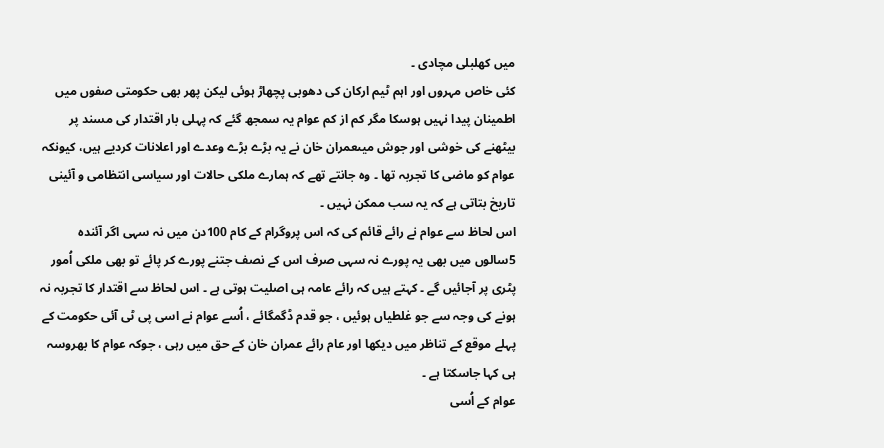میں کھلبلی مچادی ۔
کئی خاص مہروں اور اہم ٹیم ارکان کی دھوبی پچھاڑ ہوئی لیکن پھر بھی حکومتی صفوں میں اطمینان پیدا نہیں ہوسکا مگر کم از کم عوام یہ سمجھ گئے کہ پہلی بار اقتدار کی مسند پر بیٹھنے کی خوشی اور جوش میںعمران خان نے یہ بڑے بڑے وعدے اور اعلانات کردیے ہیں، کیونکہ عوام کو ماضی کا تجربہ تھا ۔ وہ جانتے تھے کہ ہمارے ملکی حالات اور سیاسی انتظامی و آئینی تاریخ بتاتی ہے کہ یہ سب ممکن نہیں ۔
اس لحاظ سے عوام نے رائے قائم کی کہ اس پروگرام کے کام 100دن میں نہ سہی اگر آئندہ 5سالوں میں بھی یہ پورے نہ سہی صرف اس کے نصف جتنے پورے کر پائے تو بھی ملکی اُمور پٹری پر آجائیں گے ۔ کہتے ہیں کہ رائے عامہ ہی اصلیت ہوتی ہے ۔ اس لحاظ سے اقتدار کا تجربہ نہ ہونے کی وجہ سے جو غلطیاں ہوئیں ، جو قدم ڈگمگائے ، اُسے عوام نے اسی پی ٹی آئی حکومت کے پہلے موقع کے تناظر میں دیکھا اور عام رائے عمران خان کے حق میں رہی ، جوکہ عوام کا بھروسہ ہی کہا جاسکتا ہے ۔
عوام کے اُسی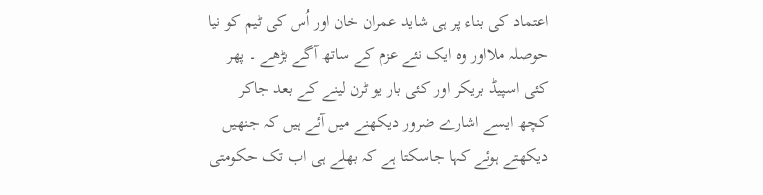اعتماد کی بناء پر ہی شاید عمران خان اور اُس کی ٹیم کو نیا حوصلہ ملااور وہ ایک نئے عزم کے ساتھ آگے بڑھے ۔ پھر کئی اسپیڈ بریکر اور کئی بار یو ٹرن لینے کے بعد جاکر کچھ ایسے اشارے ضرور دیکھنے میں آئے ہیں کہ جنھیں دیکھتے ہوئے کہا جاسکتا ہے کہ بھلے ہی اب تک حکومتی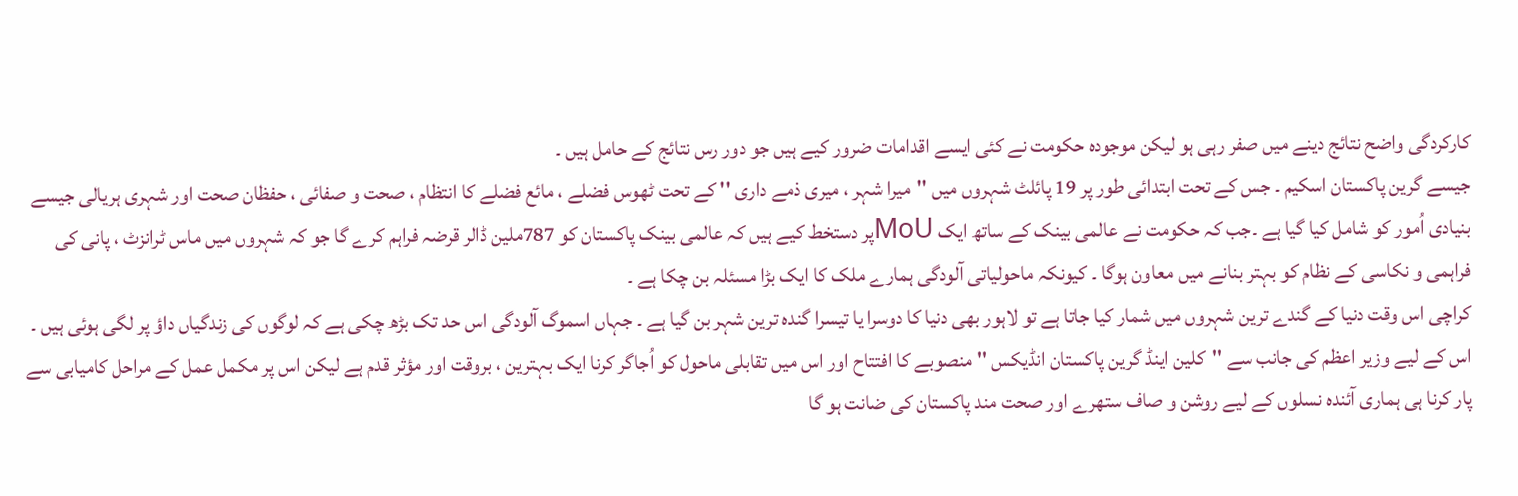کارکردگی واضح نتائج دینے میں صفر رہی ہو لیکن موجودہ حکومت نے کئی ایسے اقدامات ضرور کیے ہیں جو دور رس نتائج کے حامل ہیں ۔
جیسے گرین پاکستان اسکیم ۔ جس کے تحت ابتدائی طور پر 19 پائلٹ شہروں میں ''میرا شہر ، میری ذمے داری '' کے تحت ٹھوس فضلے ، مائع فضلے کا انتظام ، صحت و صفائی ، حفظان صحت اور شہری ہریالی جیسے بنیادی اُمور کو شامل کیا گیا ہے ۔جب کہ حکومت نے عالمی بینک کے ساتھ ایک MoUپر دستخط کیے ہیں کہ عالمی بینک پاکستان کو 787ملین ڈالر قرضہ فراہم کرے گا جو کہ شہروں میں ماس ٹرانزٹ ، پانی کی فراہمی و نکاسی کے نظام کو بہتر بنانے میں معاون ہوگا ۔ کیونکہ ماحولیاتی آلودگی ہمارے ملک کا ایک بڑا مسئلہ بن چکا ہے ۔
کراچی اس وقت دنیا کے گندے ترین شہروں میں شمار کیا جاتا ہے تو لاہور بھی دنیا کا دوسرا یا تیسرا گندہ ترین شہر بن گیا ہے ۔ جہاں اسموگ آلودگی اس حد تک بڑھ چکی ہے کہ لوگوں کی زندگیاں داؤ پر لگی ہوئی ہیں ۔ اس کے لیے وزیر اعظم کی جانب سے ''کلین اینڈ گرین پاکستان انڈیکس '' منصوبے کا افتتاح اور اس میں تقابلی ماحول کو اُجاگر کرنا ایک بہترین ، بروقت اور مؤثر قدم ہے لیکن اس پر مکمل عمل کے مراحل کامیابی سے پار کرنا ہی ہماری آئندہ نسلوں کے لیے روشن و صاف ستھرے اور صحت مند پاکستان کی ضانت ہو گا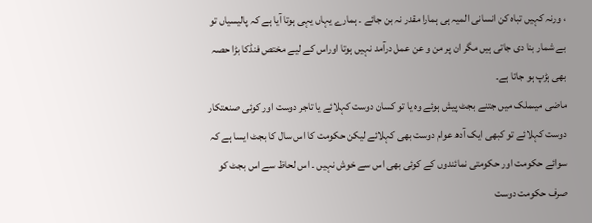، ورنہ کہیں تباہ کن انسانی المیہ ہی ہمارا مقدر نہ بن جائے ۔ ہمارے یہاں یہی ہوتا آیا ہے کہ پالیسیاں تو بے شمار بنا دی جاتی ہیں مگر ان پر من و عن عمل درآمد نہیں ہوتا اوراس کے لیے مختص فنڈکا بڑا حصہ بھی ہڑپ ہو جاتا ہے۔
ماضی میںملک میں جتنے بجٹ پیش ہوئے وہ یا تو کسان دوست کہلائے یا تاجر دوست اور کوئی صنعتکار دوست کہلائے تو کبھی ایک آدھ عوام دوست بھی کہلائے لیکن حکومت کا اس سال کا بجٹ ایسا ہے کہ سوائے حکومت اور حکومتی نمائندوں کے کوئی بھی اس سے خوش نہیں ۔ اس لحاظ سے اس بجٹ کو صرف حکومت دوست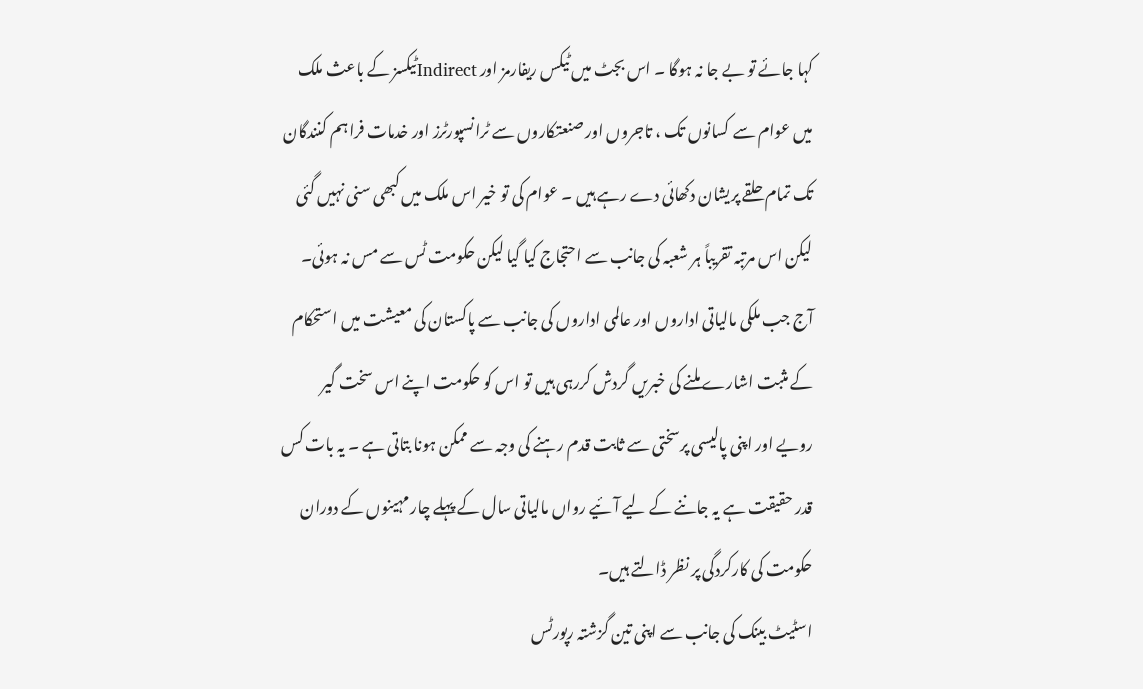کہا جائے تو بے جا نہ ہوگا ۔ اس بجٹ میں ٹیکس ریفارمز اور Indirectٹیکسز کے باعث ملک میں عوام سے کسانوں تک ، تاجروں اور صنعتکاروں سے ٹرانسپورٹرز اور خدمات فراہم کنندگان تک تمام حلقے پریشان دکھائی دے رہے ہیں ۔ عوام کی تو خیر اس ملک میں کبھی سنی نہیں گئی لیکن اس مرتبہ تقریباً ہر شعبہ کی جانب سے احتجاج کیا گیا لیکن حکومت ٹس سے مس نہ ہوئی۔
آج جب ملکی مالیاتی اداروں اور عالمی اداروں کی جانب سے پاکستان کی معیشت میں استحکام کے مثبت اشارے ملنے کی خبریں گردش کررہی ہیں تو اس کو حکومت اپنے اس سخت گیر رویے اور اپنی پالیسی پرسختی سے ثابت قدم رہنے کی وجہ سے ممکن ہونا بتاتی ہے ۔ یہ بات کس قدر حقیقت ہے یہ جاننے کے لیے آئیے رواں مالیاتی سال کے پہلے چار مہینوں کے دوران حکومت کی کارکردگی پر نظر ڈالتے ہیں۔
اسٹیٹ بینک کی جانب سے اپنی تین گزشتہ رپورٹس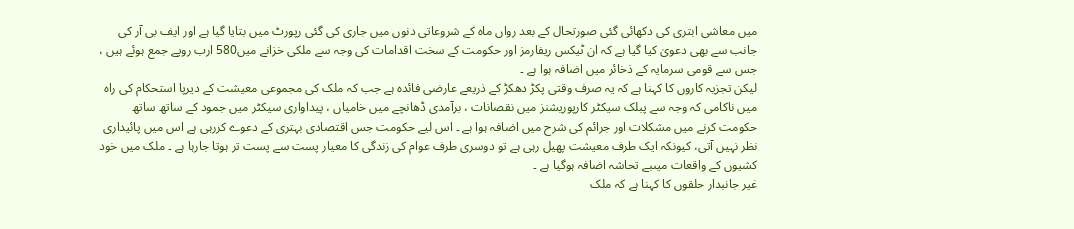میں معاشی ابتری کی دکھائی گئی صورتحال کے بعد رواں ماہ کے شروعاتی دنوں میں جاری کی گئی رپورٹ میں بتایا گیا ہے اور ایف بی آر کی جانب سے بھی دعویٰ کیا گیا ہے کہ ان ٹیکس ریفارمز اور حکومت کے سخت اقدامات کی وجہ سے ملکی خزانے میں580 ارب روپے جمع ہوئے ہیں ، جس سے قومی سرمایہ کے ذخائر میں اضافہ ہوا ہے ۔
لیکن تجزیہ کاروں کا کہنا ہے کہ یہ صرف وقتی پکڑ دھکڑ کے ذریعے عارضی فائدہ ہے جب کہ ملک کی مجموعی معیشت کے دیرپا استحکام کی راہ میں ناکامی کہ وجہ سے پبلک سیکٹر کارپوریشنز میں نقصانات ، برآمدی ڈھانچے میں خامیاں ، پیداواری سیکٹر میں جمود کے ساتھ ساتھ حکومت کرنے میں مشکلات اور جرائم کی شرح میں اضافہ ہوا ہے ۔ اس لیے حکومت جس اقتصادی بہتری کے دعوے کررہی ہے اس میں پائیداری نظر نہیں آتی، کیونکہ ایک طرف معیشت پھیل رہی ہے تو دوسری طرف عوام کی زندگی کا معیار پست سے پست تر ہوتا جارہا ہے ۔ ملک میں خود کشیوں کے واقعات میںبے تحاشہ اضافہ ہوگیا ہے ۔
غیر جانبدار حلقوں کا کہنا ہے کہ ملک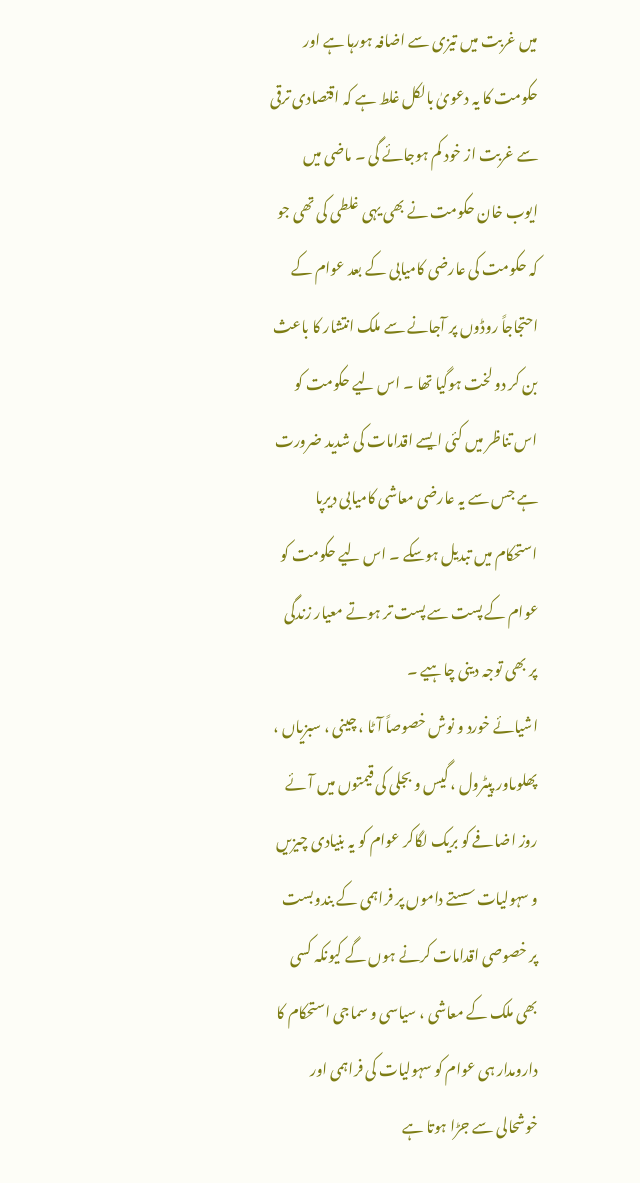میں غربت میں تیزی سے اضافہ ہورہا ہے اور حکومت کا یہ دعویٰ بالکل غلط ہے کہ اقتصادی ترقی سے غربت از خود کم ہوجائے گی ۔ ماضی میں ایوب خان حکومت نے بھی یہی غلطی کی تھی جو کہ حکومت کی عارضی کامیابی کے بعد عوام کے احتجاجاً روڈوں پر آجانے سے ملک انتشار کا باعث بن کر دو لخت ہوگیا تھا ۔ اس لیے حکومت کو اس تناظر میں کئی ایسے اقدامات کی شدید ضرورت ہے جس سے یہ عارضی معاشی کامیابی دیرپا استحکام میں تبدیل ہوسکے ۔ اس لیے حکومت کو عوام کے پست سے پست تر ہوتے معیار زندگی پر بھی توجہ دینی چاہیے ۔
اشیائے خورد و نوش خصوصاً آٹا ، چینی ، سبزیاں ، پھلوںاور پیٹرول ، گیس و بجلی کی قیمتوں میں آئے روز اضافے کو بریک لگاکر عوام کو یہ بنیادی چیزیں و سہولیات سستے داموں پر فراہمی کے بندوبست پر خصوصی اقدامات کرنے ہوں گے کیونکہ کسی بھی ملک کے معاشی ، سیاسی و سماجی استحکام کا دارومدار ہی عوام کو سہولیات کی فراہمی اور خوشحالی سے جڑا ہوتا ہے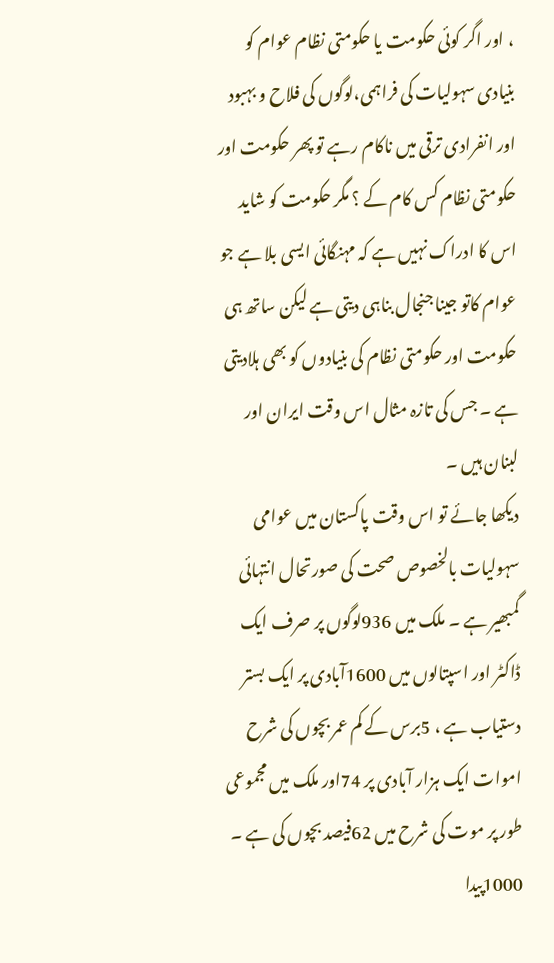، اور اگر کوئی حکومت یا حکومتی نظام عوام کو بنیادی سہولیات کی فراہمی،لوگوں کی فلاح و بہبود اور انفرادی ترقی میں ناکام رہے تو پھر حکومت اور حکومتی نظام کس کام کے ؟ مگر حکومت کو شاید اس کا ادراک نہیں ہے کہ مہنگائی ایسی بلا ہے جو عوام کاتو جینا جنجال بناہی دیتی ہے لیکن ساتھ ہی حکومت اور حکومتی نظام کی بنیادوں کو بھی ہلادیتی ہے ۔ جس کی تازہ مثال اس وقت ایران اور لبنان ہیں ۔
دیکھا جائے تو اس وقت پاکستان میں عوامی سہولیات بالخصوص صحت کی صورتحال انتہائی گمبھیر ہے ۔ ملک میں 936لوگوں پر صرف ایک ڈاکٹر اور اسپتالوں میں 1600آبادی پر ایک بستر دستیاب ہے ، 5برس کے کم عمر بچوں کی شرح اموات ایک ہزار آبادی پر 74اور ملک میں مجموعی طور پر موت کی شرح میں 62فیصد بچوں کی ہے ۔ 1000پیدا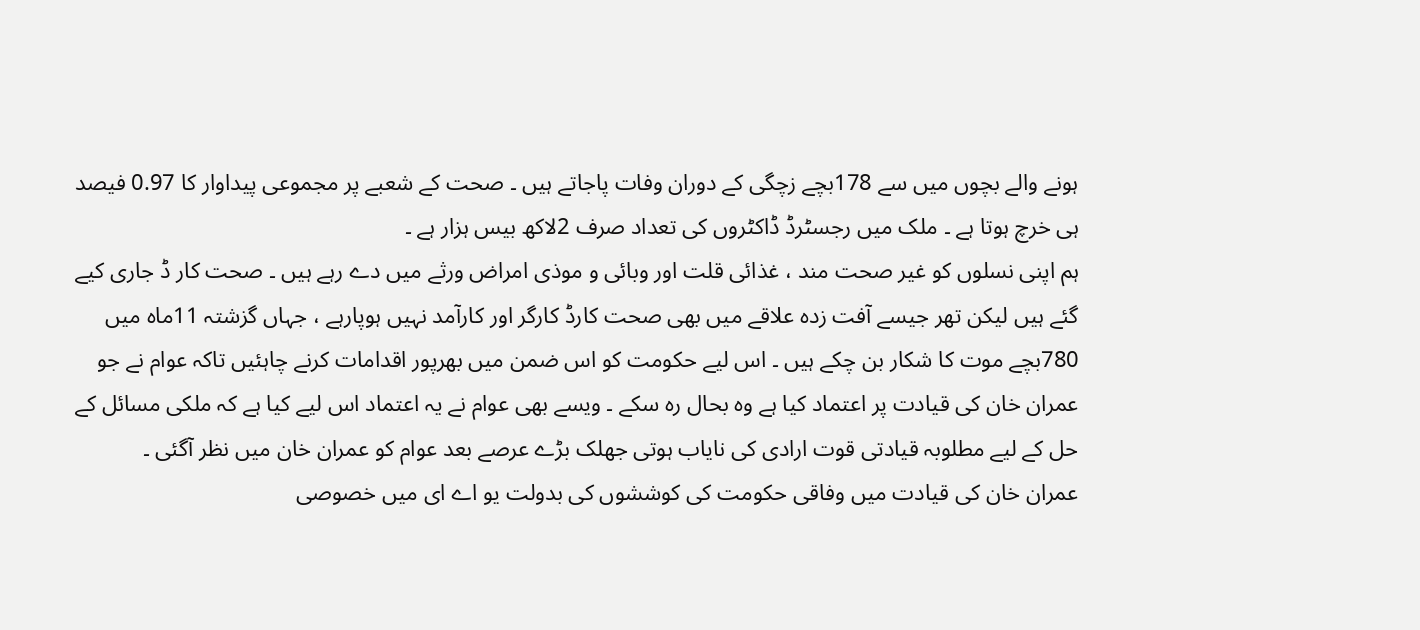ہونے والے بچوں میں سے 178بچے زچگی کے دوران وفات پاجاتے ہیں ۔ صحت کے شعبے پر مجموعی پیداوار کا 0.97 فیصد ہی خرچ ہوتا ہے ۔ ملک میں رجسٹرڈ ڈاکٹروں کی تعداد صرف 2لاکھ بیس ہزار ہے ۔
ہم اپنی نسلوں کو غیر صحت مند ، غذائی قلت اور وبائی و موذی امراض ورثے میں دے رہے ہیں ۔ صحت کار ڈ جاری کیے گئے ہیں لیکن تھر جیسے آفت زدہ علاقے میں بھی صحت کارڈ کارگر اور کارآمد نہیں ہوپارہے ، جہاں گزشتہ 11ماہ میں 780بچے موت کا شکار بن چکے ہیں ۔ اس لیے حکومت کو اس ضمن میں بھرپور اقدامات کرنے چاہئیں تاکہ عوام نے جو عمران خان کی قیادت پر اعتماد کیا ہے وہ بحال رہ سکے ۔ ویسے بھی عوام نے یہ اعتماد اس لیے کیا ہے کہ ملکی مسائل کے حل کے لیے مطلوبہ قیادتی قوت ارادی کی نایاب ہوتی جھلک بڑے عرصے بعد عوام کو عمران خان میں نظر آگئی ۔
عمران خان کی قیادت میں وفاقی حکومت کی کوششوں کی بدولت یو اے ای میں خصوصی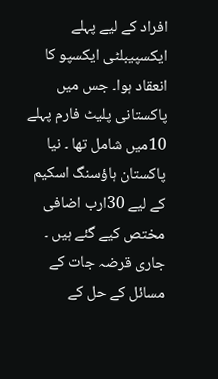افراد کے لیے پہلے ایکسپیبلٹی ایکسپو کا انعقاد ہوا۔ جس میں پاکستانی پلیٹ فارم پہلے 10میں شامل تھا ۔ نیا پاکستان ہاؤسنگ اسکیم کے لیے 30ارب اضافی مختص کیے گئے ہیں ۔ جاری قرضہ جات کے مسائل کے حل کے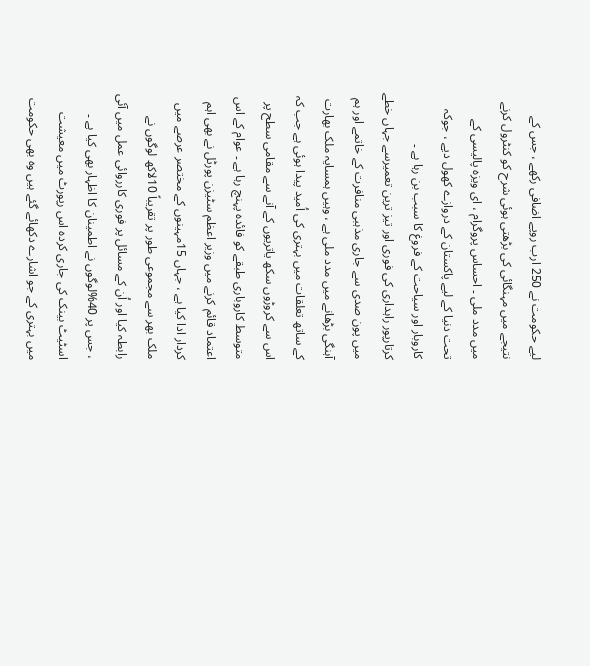لیے حکومت نے 250 ارب روپے اضافی رکھے ، جس کے نتیجے میں مہنگائی کی بڑھتی ہوئی شرح کو کنٹرول کرنے میں مدد ملی ۔ احساس پروگرام ، ای ویزہ پالیسی کے تحت دنیا کے لیے پاکستان کے دروازے کھول دیے ، جوکہ کاروبار اور سیاحت کے فروغ کا سبب بن رہا ہے ۔
کرتارپور راہداری کی فوری اور تیز ترین تعمیرسے جہاں خطے میں پون صدی سے جاری مذہبی منافرت کے خاتمے اور ہم آہنگی بڑھانے میں مدد ملی ہے ، وہیں ہمسایہ ملک بھارت کے ساتھ تعلقات میں بہتری کی اُمید پیدا ہوئی ہے جب کہ اس سے کروڑوں سکھ یاتریوں کے آنے سے مقامی سطح پر متوسط کاروباری طبقے کو فائدہ پہنچ رہا ہے ۔ عوام کے اس اعتماد قائم کرنے میں وزیر اعظم سٹیزن پورٹل نے بھی اہم کردار ادا کیا ہے ، جہاں 15مہینوں کے مختصر عرصے میں ملک بھر سے مجموعی طور پر تقریباً 10لاکھ لوگوں نے رابطہ کیا اور اُن کے مسائل پر فوری کارروائی عمل میں آئی ، جس پر 40%لوگوں نے اطمینان کا اظہار بھی کیا ہے ۔
اسٹیٹ بینک کی جاری کردہ اس رپورٹ میں معیشت میں بہتری کے جو اشارے دکھائے گئے ہیں وہ بھی حکومت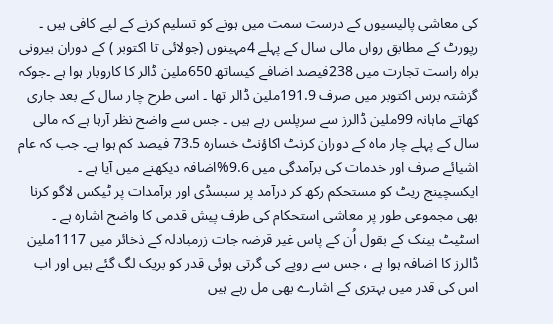کی معاشی پالیسیوں کے درست سمت میں ہونے کو تسلیم کرنے کے لیے کافی ہیں ۔ رپورٹ کے مطابق رواں مالی سال کے پہلے 4مہینوں (جولائی تا اکتوبر ) کے دوران بیرونی براہ راست تجارت میں 238فیصد اضافے کیساتھ 650ملین ڈالر کا کاروبار ہوا ہے ۔جوکہ گزشتہ برس اکتوبر میں صرف 191.9ملین ڈالر تھا ۔ اسی طرح چار سال کے بعد جاری کھاتے ماہانہ 99ملین ڈالرز سے سرپلس رہے ہیں ۔ جس سے واضح نظر آرہا ہے کہ مالی سال کے پہلے چار ماہ کے دوران کرنٹ اکاؤنٹ خسارہ 73.5 فیصد کم ہوا ہے۔ جب کہ عام اشیائے صرف اور خدمات کی برآمدگی میں 9.6%اضافہ دیکھنے میں آیا ہے ۔
ایکسچینج ریٹ کو مستحکم رکھ کر درآمد پر سبسڈی اور برآمدات پر ٹیکس لاگو کرنا بھی مجموعی طور پر معاشی استحکام کی طرف پیش قدمی کا واضح اشارہ ہے ۔ اسٹیٹ بینک کے بقول اُن کے پاس غیر قرضہ جات زرمبادلہ کے ذخائر میں 1117ملین ڈالرز کا اضافہ ہوا ہے ، جس سے روپے کی گرتی ہوئی قدر کو بریک لگ گئے ہیں اور اب اس کی قدر میں بہتری کے اشارے بھی مل رہے ہیں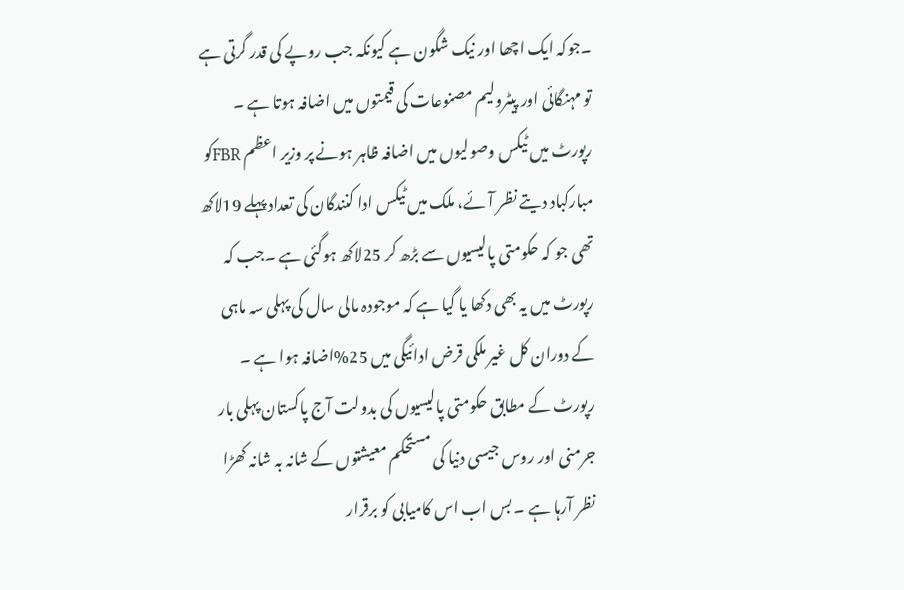۔جوکہ ایک اچھا اور نیک شگون ہے کیونکہ جب روپے کی قدر گرتی ہے تو مہنگائی اور پیٹرولیم مصنوعات کی قیمتوں میں اضافہ ہوتا ہے ۔
رپورٹ میں ٹیکس وصولیوں میں اضافہ ظاہر ہونے پر وزیر اعظم FBRکو مبارکباد دیتے نظر آئے، ملک میں ٹیکس ادا کنندگان کی تعداد پہلے 19لاکھ تھی جو کہ حکومتی پالیسیوں سے بڑھ کر 25لاکھ ہوگئی ہے ۔جب کہ رپورٹ میں یہ بھی دکھا یا گیا ہے کہ موجودہ مالی سال کی پہلی سہ ماہی کے دوران کل غیر ملکی قرض ادائیگی میں 25%اضافہ ہوا ہے ۔
رپورٹ کے مطابق حکومتی پالیسیوں کی بدولت آج پاکستان پہلی بار جرمنی اور روس جیسی دنیا کی مستحکم معیشتوں کے شانہ بہ شانہ کھڑا نظر آرہا ہے ۔ بس اب اس کامیابی کو برقرار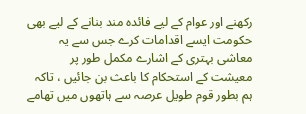رکھنے اور عوام کے لیے فائدہ مند بنانے کے لیے بھی حکومت ایسے اقدامات کرے جس سے یہ معاشی بہتری کے اشارے مکمل طور پر معیشت کے استحکام کا باعث بن جائیں ، تاکہ ہم بطور قوم طویل عرصہ سے ہاتھوں میں تھامے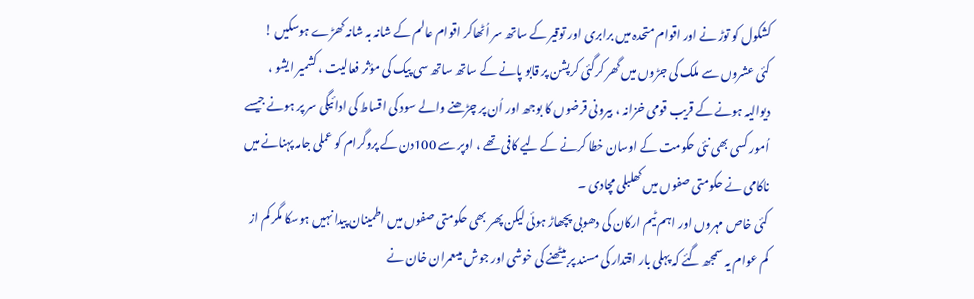کشکول کو توڑ نے اور اقوام متحدہ میں برابری اور توقیر کے ساتھ سر اُٹھاکر اقوام عالم کے شانہ بہ شانہ کھڑے ہوسکیں !
کئی عشروں سے ملک کی جڑوں میں گھر کرگئی کرپشن پر قابو پانے کے ساتھ ساتھ سی پیک کی مؤثر فعالیت ، کشمیر ایشو ، دیوالیہ ہونے کے قریب قومی خزانہ ، بیرونی قرضوں کا بوجھ اور اُن پر چڑھنے والے سود کی اقساط کی ادائیگی سر پر ہونے جیسے اُمور کسی بھی نئی حکومت کے اوسان خطا کرنے کے لیے کافی تھے ، اوپر سے 100دن کے پروگرام کو عملی جامہ پہنانے میں ناکامی نے حکومتی صفوں میں کھلبلی مچادی ۔
کئی خاص مہروں اور اہم ٹیم ارکان کی دھوبی پچھاڑ ہوئی لیکن پھر بھی حکومتی صفوں میں اطمینان پیدا نہیں ہوسکا مگر کم از کم عوام یہ سمجھ گئے کہ پہلی بار اقتدار کی مسند پر بیٹھنے کی خوشی اور جوش میںعمران خان نے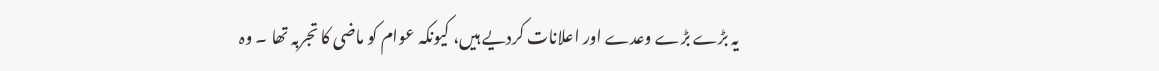یہ بڑے بڑے وعدے اور اعلانات کردیے ہیں، کیونکہ عوام کو ماضی کا تجربہ تھا ۔ وہ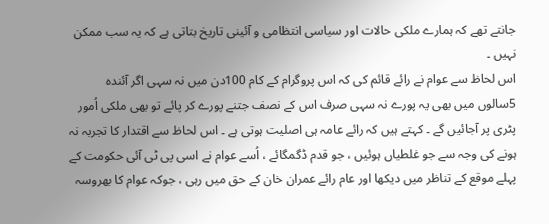جانتے تھے کہ ہمارے ملکی حالات اور سیاسی انتظامی و آئینی تاریخ بتاتی ہے کہ یہ سب ممکن نہیں ۔
اس لحاظ سے عوام نے رائے قائم کی کہ اس پروگرام کے کام 100دن میں نہ سہی اگر آئندہ 5سالوں میں بھی یہ پورے نہ سہی صرف اس کے نصف جتنے پورے کر پائے تو بھی ملکی اُمور پٹری پر آجائیں گے ۔ کہتے ہیں کہ رائے عامہ ہی اصلیت ہوتی ہے ۔ اس لحاظ سے اقتدار کا تجربہ نہ ہونے کی وجہ سے جو غلطیاں ہوئیں ، جو قدم ڈگمگائے ، اُسے عوام نے اسی پی ٹی آئی حکومت کے پہلے موقع کے تناظر میں دیکھا اور عام رائے عمران خان کے حق میں رہی ، جوکہ عوام کا بھروسہ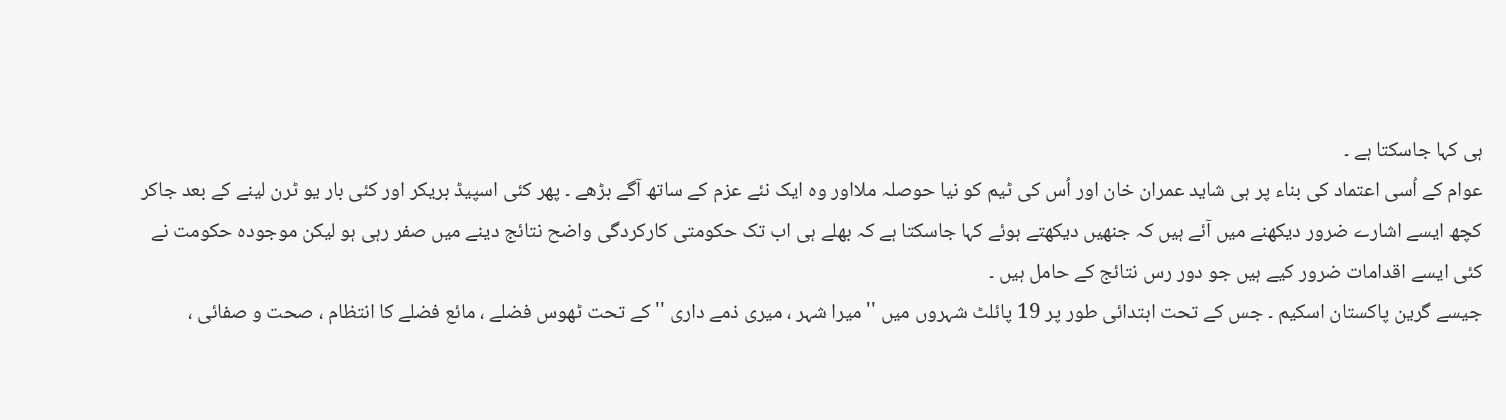ہی کہا جاسکتا ہے ۔
عوام کے اُسی اعتماد کی بناء پر ہی شاید عمران خان اور اُس کی ٹیم کو نیا حوصلہ ملااور وہ ایک نئے عزم کے ساتھ آگے بڑھے ۔ پھر کئی اسپیڈ بریکر اور کئی بار یو ٹرن لینے کے بعد جاکر کچھ ایسے اشارے ضرور دیکھنے میں آئے ہیں کہ جنھیں دیکھتے ہوئے کہا جاسکتا ہے کہ بھلے ہی اب تک حکومتی کارکردگی واضح نتائج دینے میں صفر رہی ہو لیکن موجودہ حکومت نے کئی ایسے اقدامات ضرور کیے ہیں جو دور رس نتائج کے حامل ہیں ۔
جیسے گرین پاکستان اسکیم ۔ جس کے تحت ابتدائی طور پر 19 پائلٹ شہروں میں ''میرا شہر ، میری ذمے داری '' کے تحت ٹھوس فضلے ، مائع فضلے کا انتظام ، صحت و صفائی ،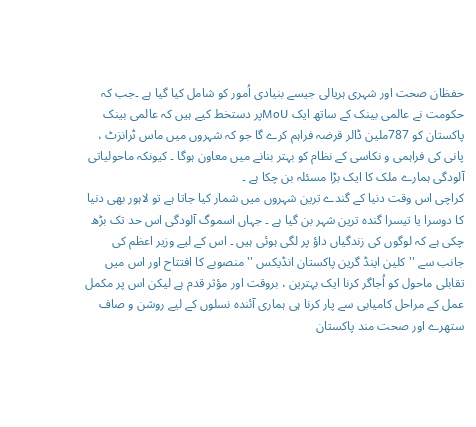حفظان صحت اور شہری ہریالی جیسے بنیادی اُمور کو شامل کیا گیا ہے ۔جب کہ حکومت نے عالمی بینک کے ساتھ ایک MoUپر دستخط کیے ہیں کہ عالمی بینک پاکستان کو 787ملین ڈالر قرضہ فراہم کرے گا جو کہ شہروں میں ماس ٹرانزٹ ، پانی کی فراہمی و نکاسی کے نظام کو بہتر بنانے میں معاون ہوگا ۔ کیونکہ ماحولیاتی آلودگی ہمارے ملک کا ایک بڑا مسئلہ بن چکا ہے ۔
کراچی اس وقت دنیا کے گندے ترین شہروں میں شمار کیا جاتا ہے تو لاہور بھی دنیا کا دوسرا یا تیسرا گندہ ترین شہر بن گیا ہے ۔ جہاں اسموگ آلودگی اس حد تک بڑھ چکی ہے کہ لوگوں کی زندگیاں داؤ پر لگی ہوئی ہیں ۔ اس کے لیے وزیر اعظم کی جانب سے ''کلین اینڈ گرین پاکستان انڈیکس '' منصوبے کا افتتاح اور اس میں تقابلی ماحول کو اُجاگر کرنا ایک بہترین ، بروقت اور مؤثر قدم ہے لیکن اس پر مکمل عمل کے مراحل کامیابی سے پار کرنا ہی ہماری آئندہ نسلوں کے لیے روشن و صاف ستھرے اور صحت مند پاکستان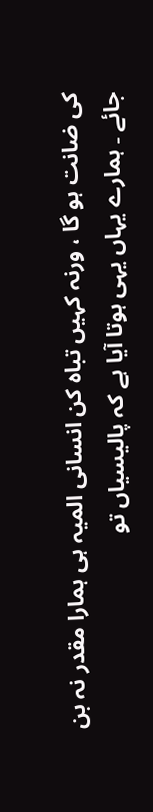کی ضانت ہو گا ، ورنہ کہیں تباہ کن انسانی المیہ ہی ہمارا مقدر نہ بن جائے ۔ ہمارے یہاں یہی ہوتا آیا ہے کہ پالیسیاں تو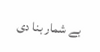بے شمار بنا دی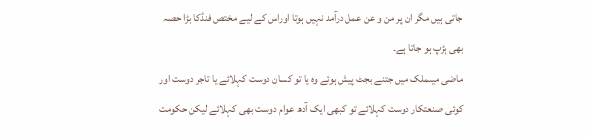جاتی ہیں مگر ان پر من و عن عمل درآمد نہیں ہوتا اوراس کے لیے مختص فنڈکا بڑا حصہ بھی ہڑپ ہو جاتا ہے۔
ماضی میںملک میں جتنے بجٹ پیش ہوئے وہ یا تو کسان دوست کہلائے یا تاجر دوست اور کوئی صنعتکار دوست کہلائے تو کبھی ایک آدھ عوام دوست بھی کہلائے لیکن حکومت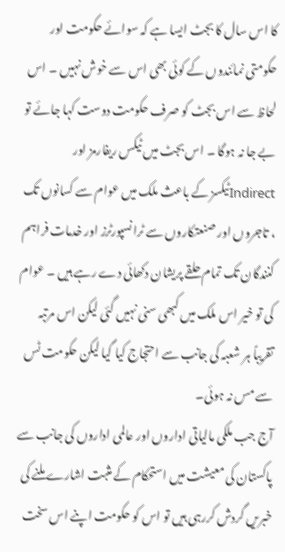کا اس سال کا بجٹ ایسا ہے کہ سوائے حکومت اور حکومتی نمائندوں کے کوئی بھی اس سے خوش نہیں ۔ اس لحاظ سے اس بجٹ کو صرف حکومت دوست کہا جائے تو بے جا نہ ہوگا ۔ اس بجٹ میں ٹیکس ریفارمز اور Indirectٹیکسز کے باعث ملک میں عوام سے کسانوں تک ، تاجروں اور صنعتکاروں سے ٹرانسپورٹرز اور خدمات فراہم کنندگان تک تمام حلقے پریشان دکھائی دے رہے ہیں ۔ عوام کی تو خیر اس ملک میں کبھی سنی نہیں گئی لیکن اس مرتبہ تقریباً ہر شعبہ کی جانب سے احتجاج کیا گیا لیکن حکومت ٹس سے مس نہ ہوئی۔
آج جب ملکی مالیاتی اداروں اور عالمی اداروں کی جانب سے پاکستان کی معیشت میں استحکام کے مثبت اشارے ملنے کی خبریں گردش کررہی ہیں تو اس کو حکومت اپنے اس سخت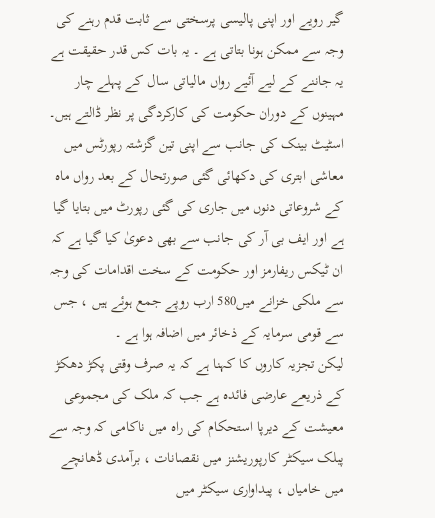گیر رویے اور اپنی پالیسی پرسختی سے ثابت قدم رہنے کی وجہ سے ممکن ہونا بتاتی ہے ۔ یہ بات کس قدر حقیقت ہے یہ جاننے کے لیے آئیے رواں مالیاتی سال کے پہلے چار مہینوں کے دوران حکومت کی کارکردگی پر نظر ڈالتے ہیں۔
اسٹیٹ بینک کی جانب سے اپنی تین گزشتہ رپورٹس میں معاشی ابتری کی دکھائی گئی صورتحال کے بعد رواں ماہ کے شروعاتی دنوں میں جاری کی گئی رپورٹ میں بتایا گیا ہے اور ایف بی آر کی جانب سے بھی دعویٰ کیا گیا ہے کہ ان ٹیکس ریفارمز اور حکومت کے سخت اقدامات کی وجہ سے ملکی خزانے میں580 ارب روپے جمع ہوئے ہیں ، جس سے قومی سرمایہ کے ذخائر میں اضافہ ہوا ہے ۔
لیکن تجزیہ کاروں کا کہنا ہے کہ یہ صرف وقتی پکڑ دھکڑ کے ذریعے عارضی فائدہ ہے جب کہ ملک کی مجموعی معیشت کے دیرپا استحکام کی راہ میں ناکامی کہ وجہ سے پبلک سیکٹر کارپوریشنز میں نقصانات ، برآمدی ڈھانچے میں خامیاں ، پیداواری سیکٹر میں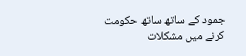جمود کے ساتھ ساتھ حکومت کرنے میں مشکلات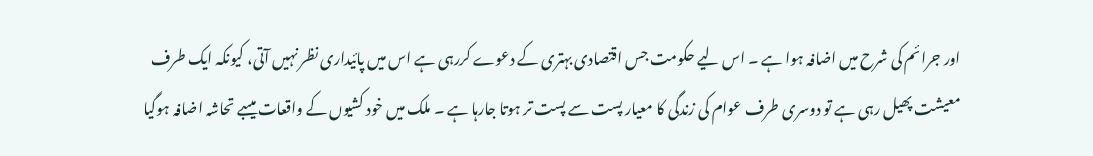اور جرائم کی شرح میں اضافہ ہوا ہے ۔ اس لیے حکومت جس اقتصادی بہتری کے دعوے کررہی ہے اس میں پائیداری نظر نہیں آتی، کیونکہ ایک طرف معیشت پھیل رہی ہے تو دوسری طرف عوام کی زندگی کا معیار پست سے پست تر ہوتا جارہا ہے ۔ ملک میں خود کشیوں کے واقعات میںبے تحاشہ اضافہ ہوگیا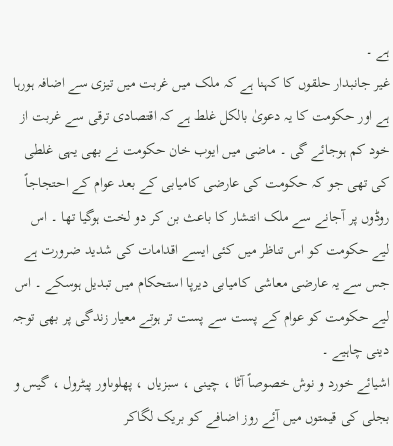ہے ۔
غیر جانبدار حلقوں کا کہنا ہے کہ ملک میں غربت میں تیزی سے اضافہ ہورہا ہے اور حکومت کا یہ دعویٰ بالکل غلط ہے کہ اقتصادی ترقی سے غربت از خود کم ہوجائے گی ۔ ماضی میں ایوب خان حکومت نے بھی یہی غلطی کی تھی جو کہ حکومت کی عارضی کامیابی کے بعد عوام کے احتجاجاً روڈوں پر آجانے سے ملک انتشار کا باعث بن کر دو لخت ہوگیا تھا ۔ اس لیے حکومت کو اس تناظر میں کئی ایسے اقدامات کی شدید ضرورت ہے جس سے یہ عارضی معاشی کامیابی دیرپا استحکام میں تبدیل ہوسکے ۔ اس لیے حکومت کو عوام کے پست سے پست تر ہوتے معیار زندگی پر بھی توجہ دینی چاہیے ۔
اشیائے خورد و نوش خصوصاً آٹا ، چینی ، سبزیاں ، پھلوںاور پیٹرول ، گیس و بجلی کی قیمتوں میں آئے روز اضافے کو بریک لگاکر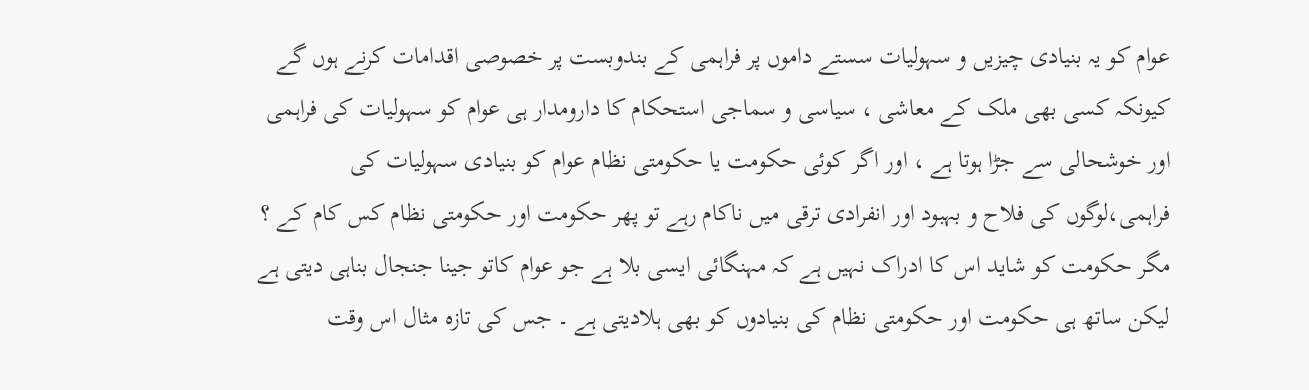عوام کو یہ بنیادی چیزیں و سہولیات سستے داموں پر فراہمی کے بندوبست پر خصوصی اقدامات کرنے ہوں گے کیونکہ کسی بھی ملک کے معاشی ، سیاسی و سماجی استحکام کا دارومدار ہی عوام کو سہولیات کی فراہمی اور خوشحالی سے جڑا ہوتا ہے ، اور اگر کوئی حکومت یا حکومتی نظام عوام کو بنیادی سہولیات کی فراہمی،لوگوں کی فلاح و بہبود اور انفرادی ترقی میں ناکام رہے تو پھر حکومت اور حکومتی نظام کس کام کے ؟ مگر حکومت کو شاید اس کا ادراک نہیں ہے کہ مہنگائی ایسی بلا ہے جو عوام کاتو جینا جنجال بناہی دیتی ہے لیکن ساتھ ہی حکومت اور حکومتی نظام کی بنیادوں کو بھی ہلادیتی ہے ۔ جس کی تازہ مثال اس وقت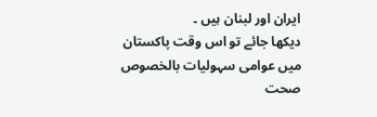ایران اور لبنان ہیں ۔
دیکھا جائے تو اس وقت پاکستان میں عوامی سہولیات بالخصوص صحت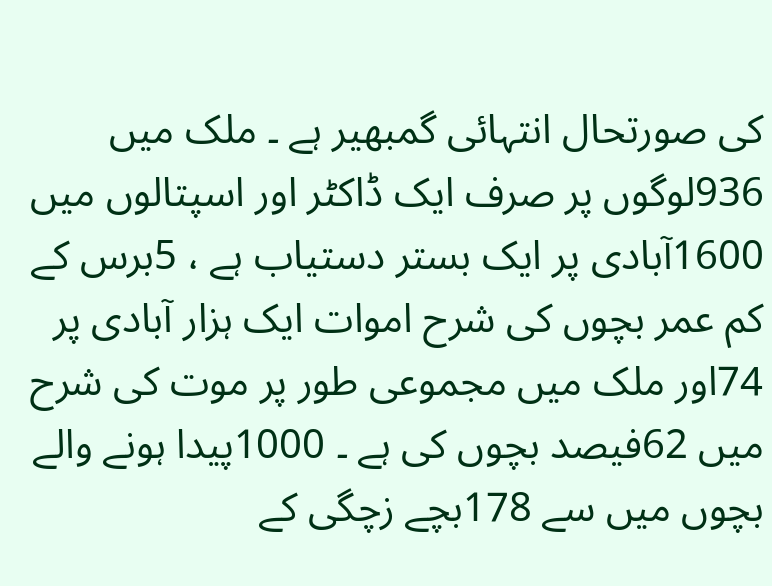کی صورتحال انتہائی گمبھیر ہے ۔ ملک میں 936لوگوں پر صرف ایک ڈاکٹر اور اسپتالوں میں 1600آبادی پر ایک بستر دستیاب ہے ، 5برس کے کم عمر بچوں کی شرح اموات ایک ہزار آبادی پر 74اور ملک میں مجموعی طور پر موت کی شرح میں 62فیصد بچوں کی ہے ۔ 1000پیدا ہونے والے بچوں میں سے 178بچے زچگی کے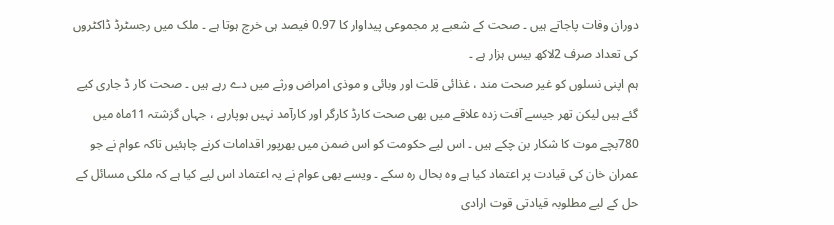دوران وفات پاجاتے ہیں ۔ صحت کے شعبے پر مجموعی پیداوار کا 0.97 فیصد ہی خرچ ہوتا ہے ۔ ملک میں رجسٹرڈ ڈاکٹروں کی تعداد صرف 2لاکھ بیس ہزار ہے ۔
ہم اپنی نسلوں کو غیر صحت مند ، غذائی قلت اور وبائی و موذی امراض ورثے میں دے رہے ہیں ۔ صحت کار ڈ جاری کیے گئے ہیں لیکن تھر جیسے آفت زدہ علاقے میں بھی صحت کارڈ کارگر اور کارآمد نہیں ہوپارہے ، جہاں گزشتہ 11ماہ میں 780بچے موت کا شکار بن چکے ہیں ۔ اس لیے حکومت کو اس ضمن میں بھرپور اقدامات کرنے چاہئیں تاکہ عوام نے جو عمران خان کی قیادت پر اعتماد کیا ہے وہ بحال رہ سکے ۔ ویسے بھی عوام نے یہ اعتماد اس لیے کیا ہے کہ ملکی مسائل کے حل کے لیے مطلوبہ قیادتی قوت ارادی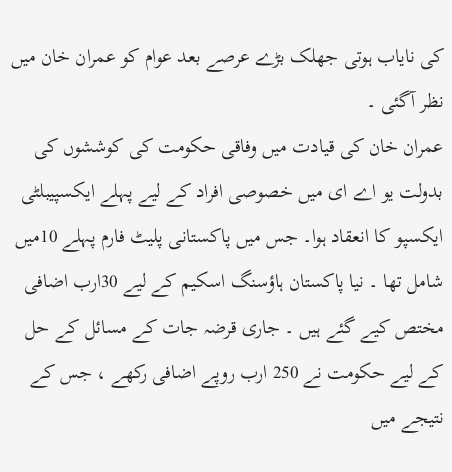کی نایاب ہوتی جھلک بڑے عرصے بعد عوام کو عمران خان میں نظر آگئی ۔
عمران خان کی قیادت میں وفاقی حکومت کی کوششوں کی بدولت یو اے ای میں خصوصی افراد کے لیے پہلے ایکسپیبلٹی ایکسپو کا انعقاد ہوا۔ جس میں پاکستانی پلیٹ فارم پہلے 10میں شامل تھا ۔ نیا پاکستان ہاؤسنگ اسکیم کے لیے 30ارب اضافی مختص کیے گئے ہیں ۔ جاری قرضہ جات کے مسائل کے حل کے لیے حکومت نے 250 ارب روپے اضافی رکھے ، جس کے نتیجے میں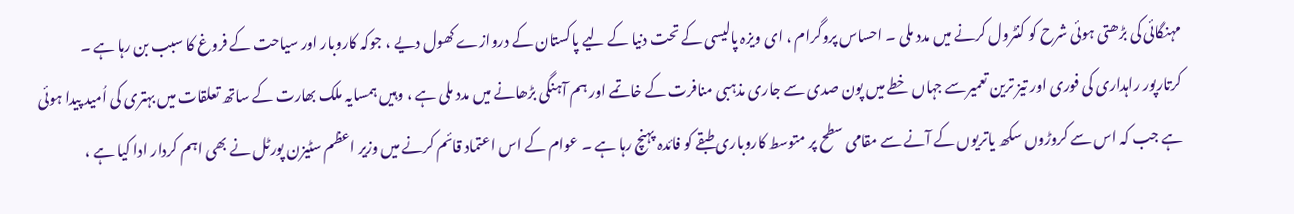مہنگائی کی بڑھتی ہوئی شرح کو کنٹرول کرنے میں مدد ملی ۔ احساس پروگرام ، ای ویزہ پالیسی کے تحت دنیا کے لیے پاکستان کے دروازے کھول دیے ، جوکہ کاروبار اور سیاحت کے فروغ کا سبب بن رہا ہے ۔
کرتارپور راہداری کی فوری اور تیز ترین تعمیرسے جہاں خطے میں پون صدی سے جاری مذہبی منافرت کے خاتمے اور ہم آہنگی بڑھانے میں مدد ملی ہے ، وہیں ہمسایہ ملک بھارت کے ساتھ تعلقات میں بہتری کی اُمید پیدا ہوئی ہے جب کہ اس سے کروڑوں سکھ یاتریوں کے آنے سے مقامی سطح پر متوسط کاروباری طبقے کو فائدہ پہنچ رہا ہے ۔ عوام کے اس اعتماد قائم کرنے میں وزیر اعظم سٹیزن پورٹل نے بھی اہم کردار ادا کیا ہے ،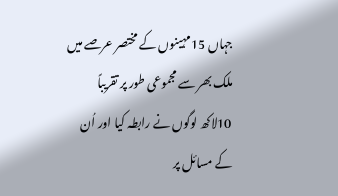جہاں 15مہینوں کے مختصر عرصے میں ملک بھر سے مجموعی طور پر تقریباً 10لاکھ لوگوں نے رابطہ کیا اور اُن کے مسائل پر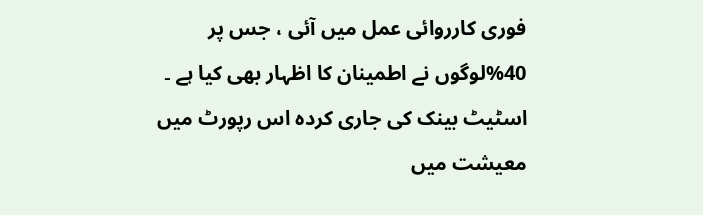فوری کارروائی عمل میں آئی ، جس پر 40%لوگوں نے اطمینان کا اظہار بھی کیا ہے ۔
اسٹیٹ بینک کی جاری کردہ اس رپورٹ میں معیشت میں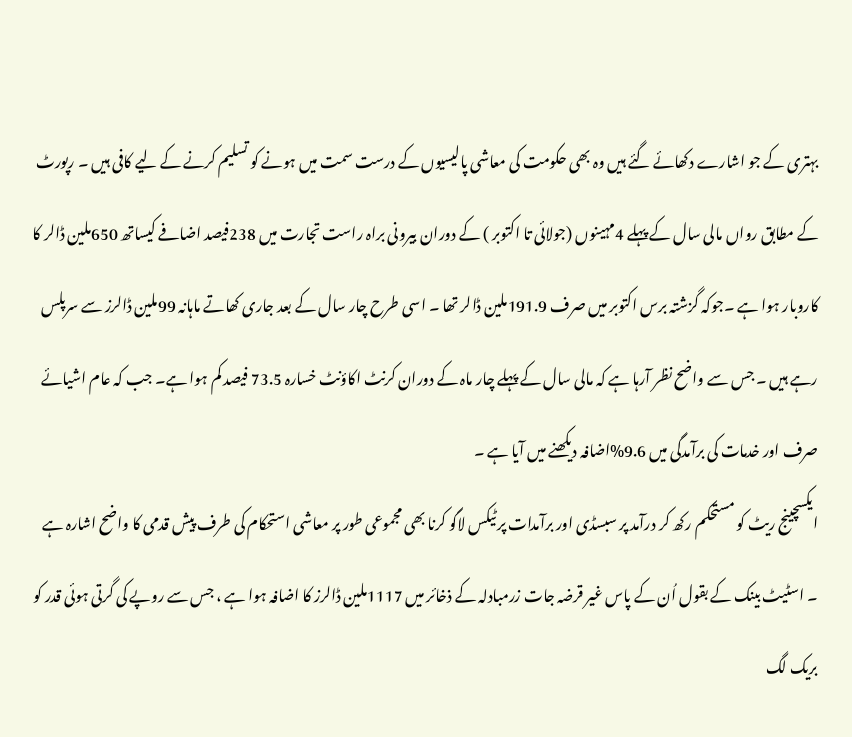بہتری کے جو اشارے دکھائے گئے ہیں وہ بھی حکومت کی معاشی پالیسیوں کے درست سمت میں ہونے کو تسلیم کرنے کے لیے کافی ہیں ۔ رپورٹ کے مطابق رواں مالی سال کے پہلے 4مہینوں (جولائی تا اکتوبر ) کے دوران بیرونی براہ راست تجارت میں 238فیصد اضافے کیساتھ 650ملین ڈالر کا کاروبار ہوا ہے ۔جوکہ گزشتہ برس اکتوبر میں صرف 191.9ملین ڈالر تھا ۔ اسی طرح چار سال کے بعد جاری کھاتے ماہانہ 99ملین ڈالرز سے سرپلس رہے ہیں ۔ جس سے واضح نظر آرہا ہے کہ مالی سال کے پہلے چار ماہ کے دوران کرنٹ اکاؤنٹ خسارہ 73.5 فیصد کم ہوا ہے۔ جب کہ عام اشیائے صرف اور خدمات کی برآمدگی میں 9.6%اضافہ دیکھنے میں آیا ہے ۔
ایکسچینج ریٹ کو مستحکم رکھ کر درآمد پر سبسڈی اور برآمدات پر ٹیکس لاگو کرنا بھی مجموعی طور پر معاشی استحکام کی طرف پیش قدمی کا واضح اشارہ ہے ۔ اسٹیٹ بینک کے بقول اُن کے پاس غیر قرضہ جات زرمبادلہ کے ذخائر میں 1117ملین ڈالرز کا اضافہ ہوا ہے ، جس سے روپے کی گرتی ہوئی قدر کو بریک لگ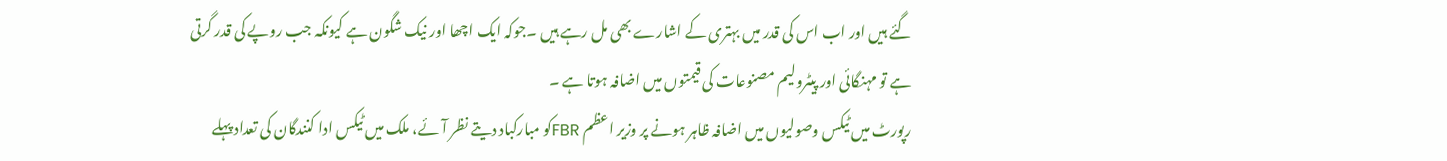گئے ہیں اور اب اس کی قدر میں بہتری کے اشارے بھی مل رہے ہیں ۔جوکہ ایک اچھا اور نیک شگون ہے کیونکہ جب روپے کی قدر گرتی ہے تو مہنگائی اور پیٹرولیم مصنوعات کی قیمتوں میں اضافہ ہوتا ہے ۔
رپورٹ میں ٹیکس وصولیوں میں اضافہ ظاہر ہونے پر وزیر اعظم FBRکو مبارکباد دیتے نظر آئے، ملک میں ٹیکس ادا کنندگان کی تعداد پہلے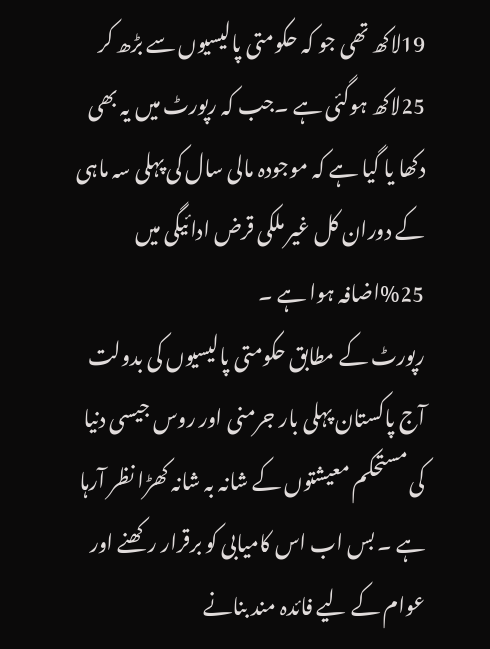19لاکھ تھی جو کہ حکومتی پالیسیوں سے بڑھ کر 25لاکھ ہوگئی ہے ۔جب کہ رپورٹ میں یہ بھی دکھا یا گیا ہے کہ موجودہ مالی سال کی پہلی سہ ماہی کے دوران کل غیر ملکی قرض ادائیگی میں 25%اضافہ ہوا ہے ۔
رپورٹ کے مطابق حکومتی پالیسیوں کی بدولت آج پاکستان پہلی بار جرمنی اور روس جیسی دنیا کی مستحکم معیشتوں کے شانہ بہ شانہ کھڑا نظر آرہا ہے ۔ بس اب اس کامیابی کو برقرار رکھنے اور عوام کے لیے فائدہ مند بنانے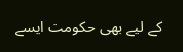کے لیے بھی حکومت ایسے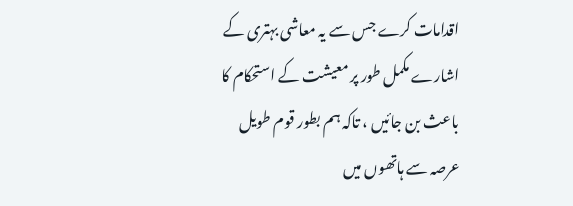اقدامات کرے جس سے یہ معاشی بہتری کے اشارے مکمل طور پر معیشت کے استحکام کا باعث بن جائیں ، تاکہ ہم بطور قوم طویل عرصہ سے ہاتھوں میں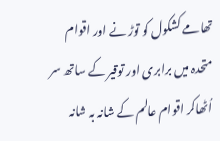تھامے کشکول کو توڑ نے اور اقوام متحدہ میں برابری اور توقیر کے ساتھ سر اُٹھاکر اقوام عالم کے شانہ بہ شانہ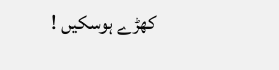کھڑے ہوسکیں !